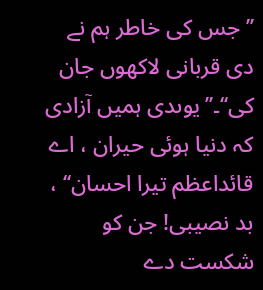’’جس کی خاطر ہم نے دی قربانی لاکھوں جان کی‘‘۔’’یوںدی ہمیں آزادی کہ دنیا ہوئی حیران ، اے قائداعظم تیرا احسان‘‘ ، بد نصیبی! جن کو شکست دے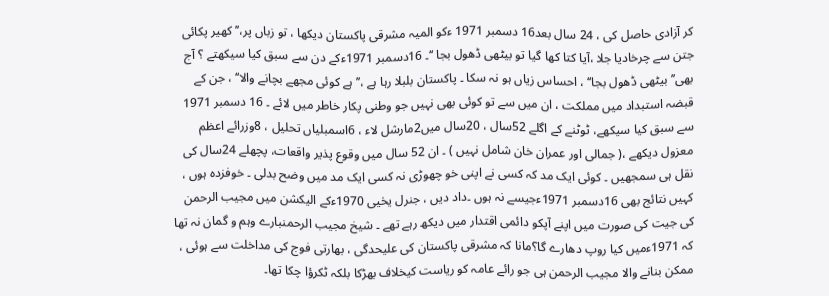کر آزادی حاصل کی ، 24 سال بعد16 دسمبر 1971 ءکو المیہ مشرقی پاکستان دیکھا ، تو زباں پر،’’ کھیر پکائی جتن سے چرخادیا جلا ،آیا کتا کھا گیا تو بیٹھی ڈھول بجا ‘‘۔ 16دسمبر 1971ءکے دن سے سبق کیا سیکھتے ؟ آج بھی’’ بیٹھی ڈھول بجا‘‘ ، احساس زیاں ہو نہ سکا ۔ پاکستان بلبلا رہا ہے ،’’ہے کوئی مجھے بچانے والا‘‘ ، جن کے قبضہ استبداد میں مملکت ، ان میں سے تو کوئی بھی نہیں جو وطنی پکار خاطر میں لائے ۔ 16 دسمبر 1971 سے سبق کیا سیکھے، ٹوٹنے کے اگلے 52سال ، 20سال میں2مارشل لاء ، 6اسمبلیاں تحلیل ، 8وزرائے اعظم معزول دیکھے ،( جمالی اور عمران خان شامل نہیں ) ۔ ان 52 سال میں وقوع پذیر واقعات، پچھلے 24سال کی نقل ہی سمجھیں ۔ کوئی ایک مد کہ کسی نے اپنی خو چھوڑی نہ کسی ایک مد میں وضح بدلی ۔ خوفزدہ ہوں ، کہیں نتائج بھی 16دسمبر 1971ءجیسے نہ ہوں ۔داد دیں ، جنرل یحٰیی 1970ءکے الیکشن میں مجیب الرحمن کی جیت کی صورت میں اپنے آپکو دائمی اقتدار میں دیکھ رہے تھے ۔ شیخ مجیب الرحمنبارے وہم و گمان نہ تھا کہ 1971ءمیں کیا روپ دھارے گا؟مانا کہ مشرقی پاکستان کی علیحدگی ، بھارتی فوج کی مداخلت سے ہوئی ، ممکن بنانے والا مجیب الرحمن ہی جو رائے عامہ کو ریاست کیخلاف بھڑکا بلکہ ٹکرؤا چکا تھا۔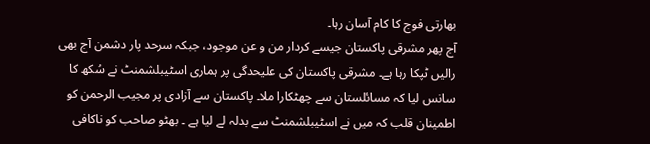بھارتی فوج کا کام آسان رہا۔
آج پھر مشرقی پاکستان جیسے کردار من و عن موجود، جبکہ سرحد پار دشمن آج بھی رالیں ٹپکا رہا ہے۔ مشرقی پاکستان کی علیحدگی پر ہماری اسٹیبلشمنٹ نے سُکھ کا سانس لیا کہ مسائلستان سے چھٹکارا ملا۔ پاکستان سے آزادی پر مجیب الرحمن کو اطمینان قلب کہ میں نے اسٹیبلشمنٹ سے بدلہ لے لیا ہے ۔ بھٹو صاحب کو ناکافی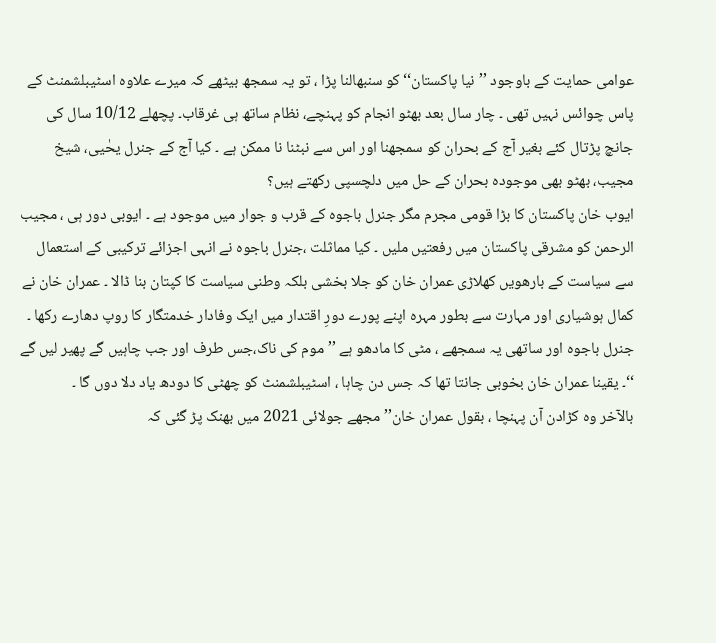عوامی حمایت کے باوجود ’’نیا پاکستان‘‘کو سنبھالنا پڑا ، تو یہ سمجھ بیٹھے کہ میرے علاوہ اسٹیبلشمنٹ کے پاس چوائس نہیں تھی ۔ چار سال بعد بھٹو انجام کو پہنچے، نظام ساتھ ہی غرقاب۔ پچھلے 10/12 سال کی جانچ پڑتال کئے بغیر آج کے بحران کو سمجھنا اور اس سے نبٹنا نا ممکن ہے ۔ کیا آج کے جنرل یحٰیی، شیخ مجیب، بھٹو بھی موجودہ بحران کے حل میں دلچسپی رکھتے ہیں؟
ایوب خان پاکستان کا بڑا قومی مجرم مگر جنرل باجوہ کے قرب و جوار میں موجود ہے ۔ ایوبی دور ہی ، مجیب الرحمن کو مشرقی پاکستان میں رفعتیں ملیں ۔ کیا مماثلت ،جنرل باجوہ نے انہی اجزائے ترکیبی کے استعمال سے سیاست کے بارھویں کھلاڑی عمران خان کو جلا بخشی بلکہ وطنی سیاست کا کپتان بنا ڈالا ۔ عمران خان نے کمال ہوشیاری اور مہارت سے بطور مہرہ اپنے پورے دورِ اقتدار میں ایک وفادار خدمتگار کا روپ دھارے رکھا ۔ جنرل باجوہ اور ساتھی یہ سمجھے ، مٹی کا مادھو ہے ’’موم کی ناک،جس طرف اور جب چاہیں گے پھیر لیں گے ‘‘۔ یقینا عمران خان بخوبی جانتا تھا کہ جس دن چاہا ، اسٹیبلشمنٹ کو چھٹی کا دودھ یاد دلا دوں گا ۔
بالآخر وہ کڑادن آن پہنچا ، بقول عمران خان’’ مجھے جولائی 2021 میں بھنک پڑ گئی کہ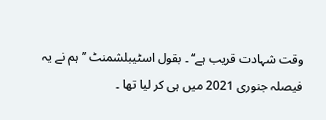وقت شہادت قریب ہے‘‘ ۔ بقول اسٹیبلشمنٹ ’’ہم نے یہ فیصلہ جنوری 2021 میں ہی کر لیا تھا ۔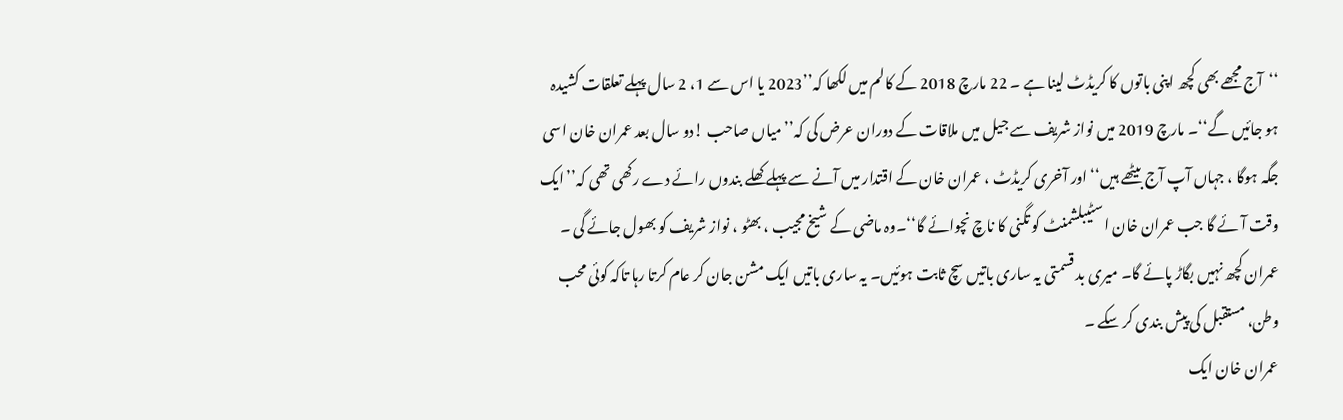‘‘آج مجھے بھی کچھ اپنی باتوں کا کریڈٹ لینا ہے ۔ 22 مارچ 2018 کے کالم میں لکھا کہ’’2023 یا اس سے 1، 2 سال پہلے تعلقات کشیدہ ہو جائیں گے‘‘۔ مارچ 2019 میں نواز شریف سے جیل میں ملاقات کے دوران عرض کی کہ’’میاں صاحب !دو سال بعد عمران خان اسی جگہ ہوگا ، جہاں آپ آج بیٹھے ہیں‘‘ اور آخری کریڈٹ ، عمران خان کے اقتدار میں آنے سے پہلے کھلے بندوں رائے دے رکھی تھی کہ’’ایک وقت آئے گا جب عمران خان اسٹیبلشمنٹ کو تگنی کا ناچ نچوائے گا‘‘۔وہ ماضی کے شیخ مجیب ، بھٹو ، نواز شریف کو بھول جائے گی ۔ عمران کچھ نہیں بگاڑ پائے گا۔ میری بد قسمتی یہ ساری باتیں سچ ثابت ہوئیں۔ یہ ساری باتیں ایک مشن جان کر عام کرتا رہا تاکہ کوئی محب وطن، مستقبل کی پیش بندی کر سکے ۔
عمران خان ایک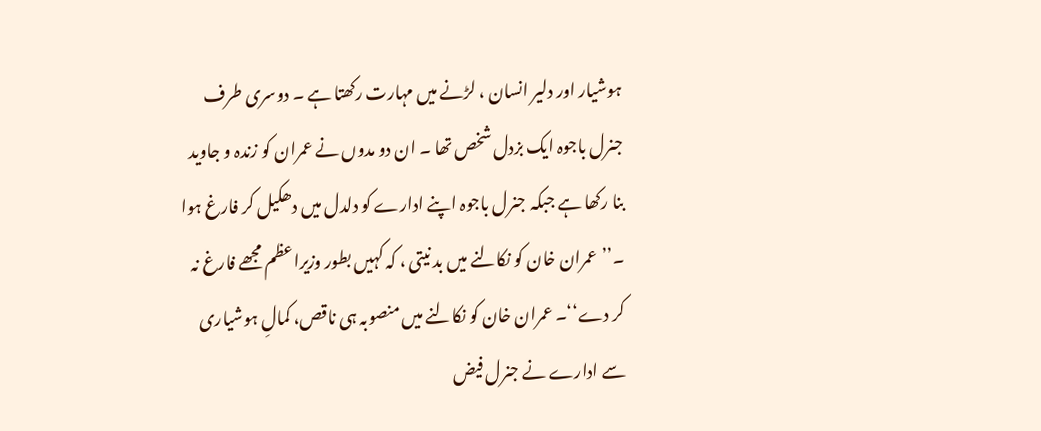ہوشیار اور دلیر انسان ، لڑنے میں مہارت رکھتا ہے ۔ دوسری طرف جنرل باجوہ ایک بزدل شخص تھا ۔ ان دو مدوں نے عمران کو زندہ و جاوید بنا رکھا ہے جبکہ جنرل باجوہ اپنے ادارے کو دلدل میں دھکیل کر فارغ ہوا ۔’’عمران خان کو نکالنے میں بد نیتی ، کہ کہیں بطور وزیراعظم مجھے فارغ نہ کر دے‘‘۔ عمران خان کو نکالنے میں منصوبہ ہی ناقص، کمالِ ہوشیاری سے ادارے نے جنرل فیض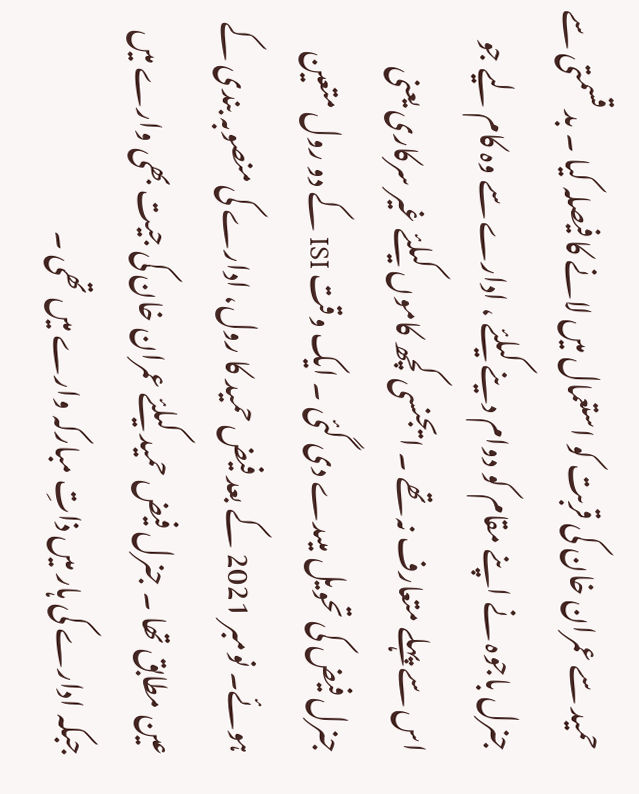حمید سے عمران خان کی قربت کو استعمال میں لانے کا فیصلہ کیا ۔ بد قسمتی سے جنرل باجوہ نے اپنے مقام کو دوام دینے کیلئے ، ادارے سے وہ کام لیے جو اس سے پہلے متعارف نہ تھے ۔ ایجنسی کچھ کاموں کیلئے غیر سرکاری یعنی جنرل فیض کی تحویل میںدے دی گئی ۔ ایک وقت ISI کے دو رول متعین ہوئے۔ نومبر 2021 کے بعد فیض حمید کا رول، ادارے کی منصوبہ بندی کے عین مطابق تھا ۔ جنرل فیض حمید کیلئے عمران خان کی جیت بھی وارے میں جبکہ ادارے کی ہار میں ذاتِ مبارکہ وارے میں تھی ۔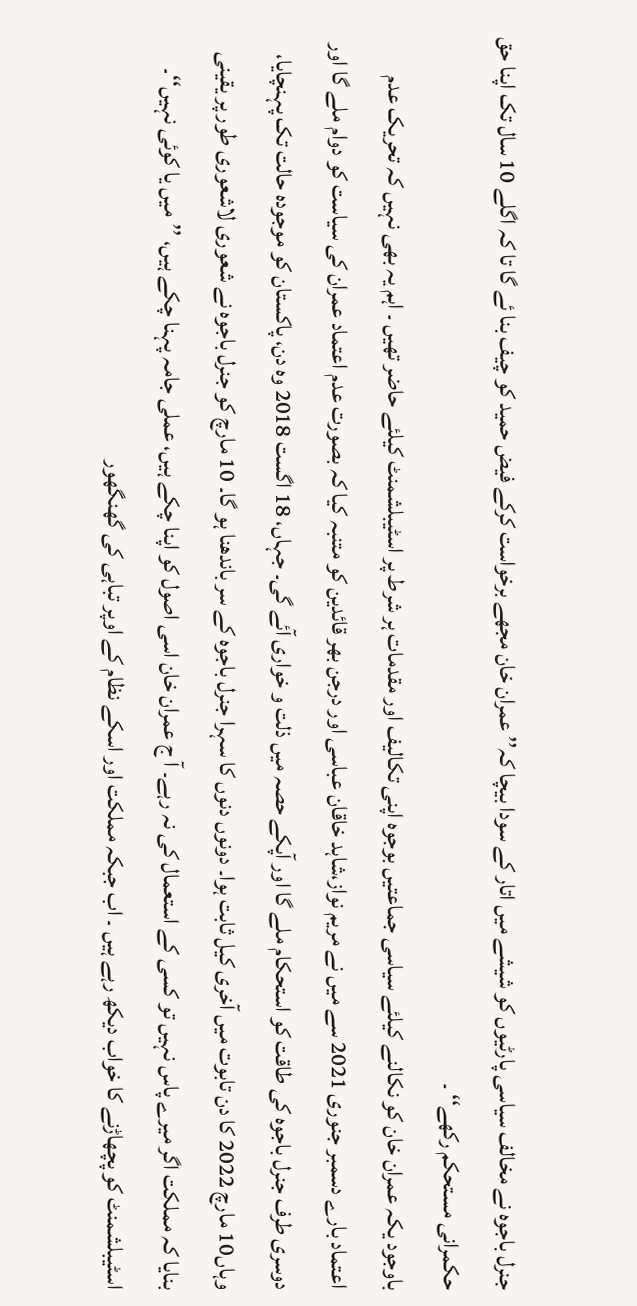جنرل باجوہ نے مخالف سیاسی پارٹیوں کو شیشے میں اتار کے سودا بیچا کہ’’ عمران خان مجھے برخواست کرکے فیض حمید کو چیف بنا ئے گا تا کہ اگلے 10 سال تک اپنا حق حکمرانی مستحکم رکھے‘‘ ۔
باوجود یکہ عمران خان کو نکالنے کیلئے سیاسی جماعتیں بوجوہ اپنی تکالیف اور مقدمات ہر شرط پر اسٹیبلشمنٹ کیلئے حاضر تھیں ۔ اہم یہ بھی نہیں کہ تحریک عدم اعتماد بارے دسمبر جنوری 2021 سے میں نے مریم نواز،شاہد خاقان عباسی اور درجن بھر قائدین کو متنبہ کیا کہ بصورت عدم اعتماد عمران کی سیاست کو دوام ملے گا اور دوسری طرف جنرل باجوہ کی طاقت کو استحکام ملے گا اور آپکے حصہ میں ذلت و خواری آئے گی۔ جہاں، 18 اگست 2018 وہ دن، پاکستان کو موجودہ حالت تک پہنچایا، وہاں10 مارچ 2022 کا دن تابوت میں آخری کیل ثابت ہوا۔ دونوں دنوں کا سہرا جنرل باجوہ کے سر باندھنا ہو گا۔ 10 مارچ کو جنرل باجوہ نے شعوری لاشعوری طور پر یقینی بنایا کہ مملکت اگر میرے پاس نہیں تو کسی کے استعمال کی نہ رہے۔ آ ج عمران خان اسی اصول کو اپنا چکے ہیں، عملی جامہ پہنا چکے ہیں، ’’میں یا کوئی نہیں‘‘۔ اسٹیبلشمنٹ کو پچھاڑنے کا خواب دیکھ رہے ہیں ۔ اب جبکہ مملکت اور اسکے نظام کے اوپر تباہی کی گھنگھور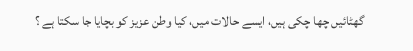گھٹائیں چھا چکی ہیں، ایسے حالات میں، کیا وطن عزیز کو بچایا جا سکتا ہے ؟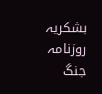بشکریہ روزنامہ جنگ